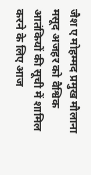जैश ए मोहम्मद प्रमुख मौलाना मसूद अजहर को वैश्विक आतंकियों की सूची में शामिल करने के लिए आज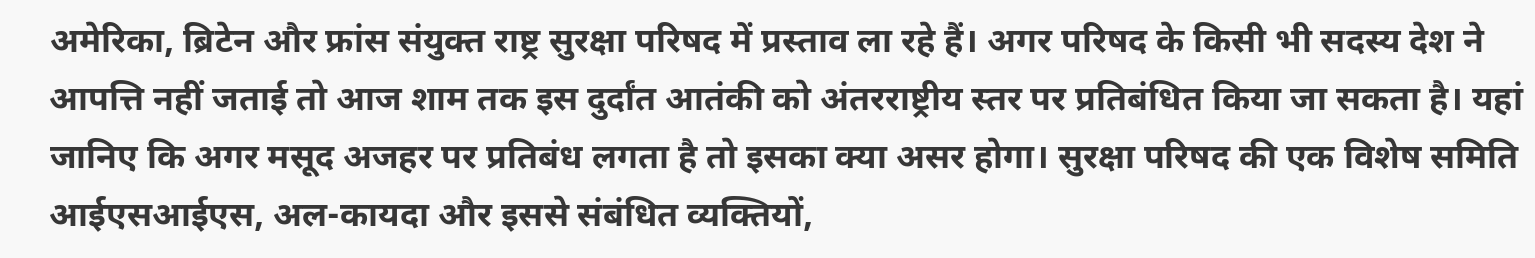अमेरिका, ब्रिटेन और फ्रांस संयुक्त राष्ट्र सुरक्षा परिषद में प्रस्ताव ला रहे हैं। अगर परिषद के किसी भी सदस्य देश ने आपत्ति नहीं जताई तो आज शाम तक इस दुर्दांत आतंकी को अंतरराष्ट्रीय स्तर पर प्रतिबंधित किया जा सकता है। यहां जानिए कि अगर मसूद अजहर पर प्रतिबंध लगता है तो इसका क्या असर होगा। सुरक्षा परिषद की एक विशेष समिति आईएसआईएस, अल-कायदा और इससे संबंधित व्यक्तियों,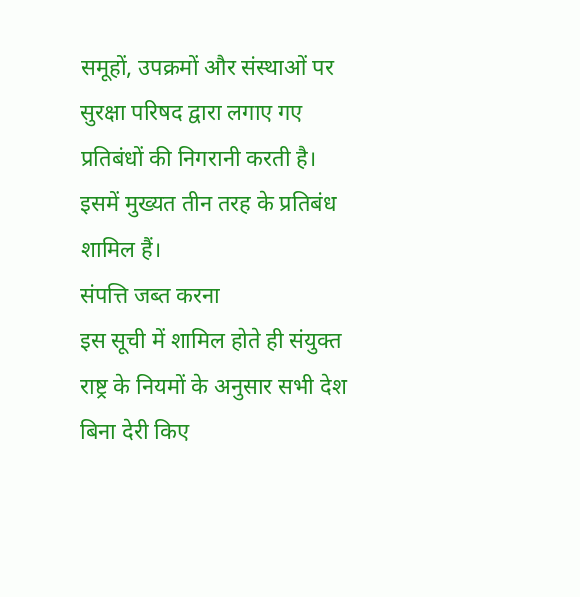समूहों, उपक्रमों और संस्थाओं पर सुरक्षा परिषद द्वारा लगाए गए प्रतिबंधों की निगरानी करती है।
इसमें मुख्यत तीन तरह के प्रतिबंध शामिल हैं।
संपत्ति जब्त करना
इस सूची में शामिल होते ही संयुक्त राष्ट्र के नियमों के अनुसार सभी देश बिना देरी किए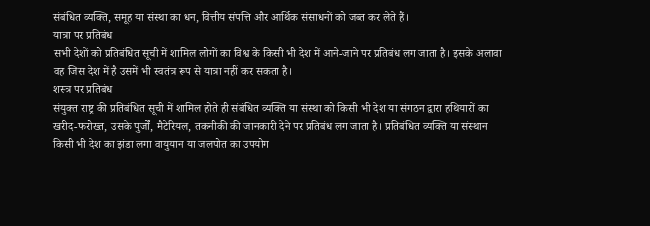संबंधित व्यक्ति, समूह या संस्था का धन, वित्तीय संपत्ति और आर्थिक संसाधनों को जब्त कर लेते हैं।
यात्रा पर प्रतिबंध
सभी देशों को प्रतिबंधित सूची में शामिल लोगों का विश्व के किसी भी देश में आने-जाने पर प्रतिबंध लग जाता है। इसके अलावा वह जिस देश में है उसमें भी स्वतंत्र रूप से यात्रा नहीं कर सकता है।
शस्त्र पर प्रतिबंध
संयुक्त राष्ट्र की प्रतिबंधित सूची में शामिल होते ही संबंधित व्यक्ति या संस्था को किसी भी देश या संगठन द्वारा हथियारों का खरीद-फरोख्त, उसके पुर्जों, मैटेरियल, तकनीकी की जानकारी देने पर प्रतिबंध लग जाता है। प्रतिबंधित व्यक्ति या संस्थान किसी भी देश का झंडा लगा वायुयान या जलपोत का उपयोग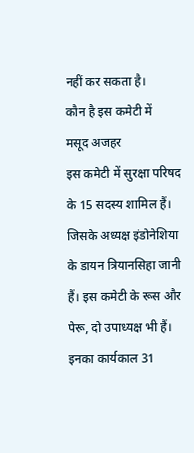नहीं कर सकता है।
कौन है इस कमेटी में
मसूद अजहर
इस कमेटी में सुरक्षा परिषद के 15 सदस्य शामिल हैं। जिसके अध्यक्ष इंडोनेशिया के डायन त्रियानसिहा जानी हैं। इस कमेटी के रूस और पेरू, दो उपाध्यक्ष भी हैं। इनका कार्यकाल 31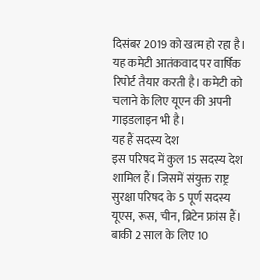दिसंबर 2019 को खत्म हो रहा है। यह कमेटी आतंकवाद पर वार्षिक रिपोर्ट तैयार करती है। कमेटी को चलाने के लिए यूएन की अपनी गाइडलाइन भी है।
यह हैं सदस्य देश
इस परिषद में कुल 15 सदस्य देश शामिल हैं। जिसमें संयुक्त राष्ट्र सुरक्षा परिषद के 5 पूर्ण सदस्य यूएस, रूस, चीन, ब्रिटेन फ्रांस हैं। बाकी 2 साल के लिए 10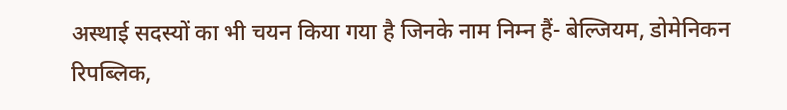अस्थाई सदस्यों का भी चयन किया गया है जिनके नाम निम्न हैं- बेल्जियम, डोमेनिकन रिपब्लिक,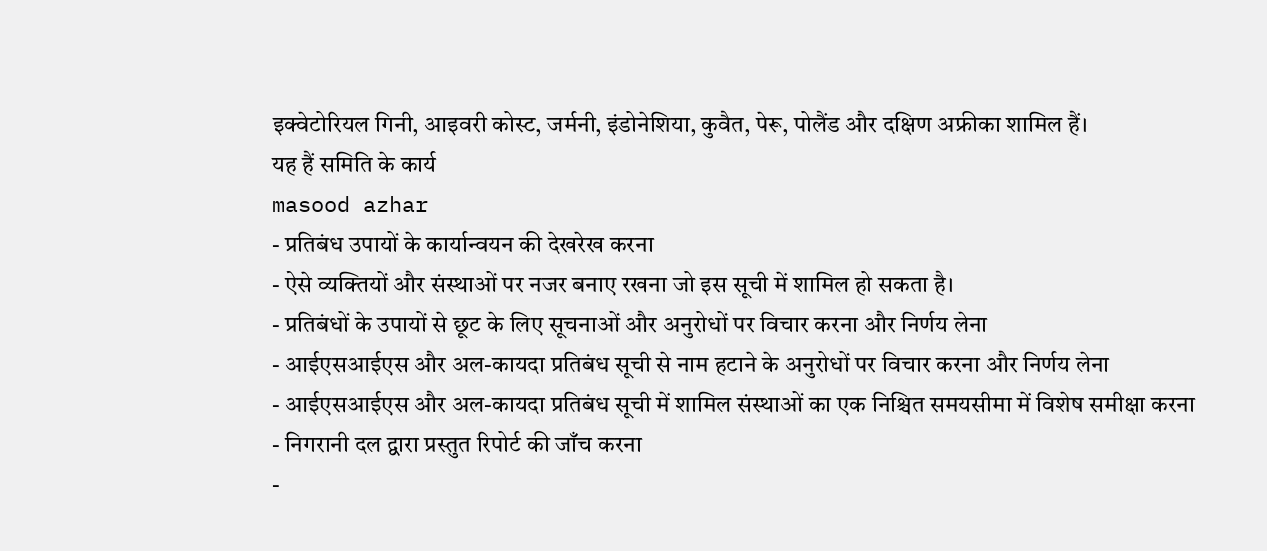इक्वेटोरियल गिनी, आइवरी कोस्ट, जर्मनी, इंडोनेशिया, कुवैत, पेरू, पोलैंड और दक्षिण अफ्रीका शामिल हैं।
यह हैं समिति के कार्य
masood azhar
- प्रतिबंध उपायों के कार्यान्वयन की देखरेख करना
- ऐसे व्यक्तियों और संस्थाओं पर नजर बनाए रखना जो इस सूची में शामिल हो सकता है।
- प्रतिबंधों के उपायों से छूट के लिए सूचनाओं और अनुरोधों पर विचार करना और निर्णय लेना
- आईएसआईएस और अल-कायदा प्रतिबंध सूची से नाम हटाने के अनुरोधों पर विचार करना और निर्णय लेना
- आईएसआईएस और अल-कायदा प्रतिबंध सूची में शामिल संस्थाओं का एक निश्चित समयसीमा में विशेष समीक्षा करना
- निगरानी दल द्वारा प्रस्तुत रिपोर्ट की जाँच करना
-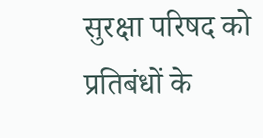सुरक्षा परिषद को प्रतिबंधों के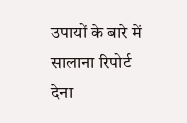उपायों के बारे में सालाना रिपोर्ट देना